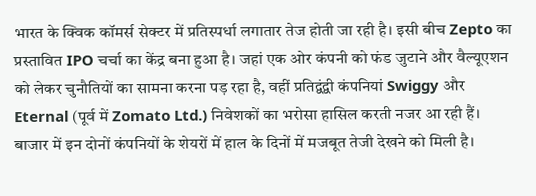भारत के क्विक कॉमर्स सेक्टर में प्रतिस्पर्धा लगातार तेज होती जा रही है। इसी बीच Zepto का प्रस्तावित IPO चर्चा का केंद्र बना हुआ है। जहां एक ओर कंपनी को फंड जुटाने और वैल्यूएशन को लेकर चुनौतियों का सामना करना पड़ रहा है, वहीं प्रतिद्वंद्वी कंपनियां Swiggy और Eternal (पूर्व में Zomato Ltd.) निवेशकों का भरोसा हासिल करती नजर आ रही हैं। बाजार में इन दोनों कंपनियों के शेयरों में हाल के दिनों में मजबूत तेजी देखने को मिली है।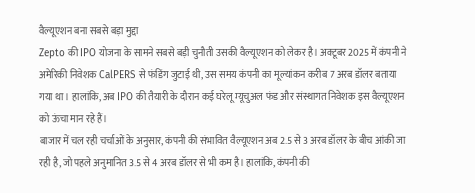वैल्यूएशन बना सबसे बड़ा मुद्दा
Zepto की IPO योजना के सामने सबसे बड़ी चुनौती उसकी वैल्यूएशन को लेकर है। अक्टूबर 2025 में कंपनी ने अमेरिकी निवेशक CalPERS से फंडिंग जुटाई थी, उस समय कंपनी का मूल्यांकन करीब 7 अरब डॉलर बताया गया था। हालांकि, अब IPO की तैयारी के दौरान कई घरेलू म्यूचुअल फंड और संस्थागत निवेशक इस वैल्यूएशन को ऊंचा मान रहे हैं।
बाजार में चल रही चर्चाओं के अनुसार, कंपनी की संभावित वैल्यूएशन अब 2.5 से 3 अरब डॉलर के बीच आंकी जा रही है, जो पहले अनुमानित 3.5 से 4 अरब डॉलर से भी कम है। हालांकि, कंपनी की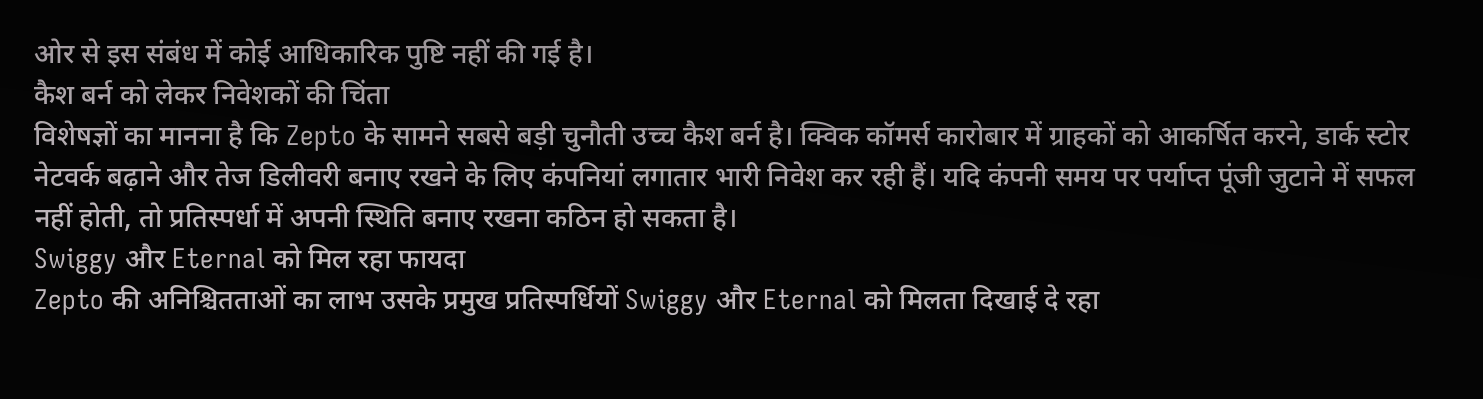ओर से इस संबंध में कोई आधिकारिक पुष्टि नहीं की गई है।
कैश बर्न को लेकर निवेशकों की चिंता
विशेषज्ञों का मानना है कि Zepto के सामने सबसे बड़ी चुनौती उच्च कैश बर्न है। क्विक कॉमर्स कारोबार में ग्राहकों को आकर्षित करने, डार्क स्टोर नेटवर्क बढ़ाने और तेज डिलीवरी बनाए रखने के लिए कंपनियां लगातार भारी निवेश कर रही हैं। यदि कंपनी समय पर पर्याप्त पूंजी जुटाने में सफल नहीं होती, तो प्रतिस्पर्धा में अपनी स्थिति बनाए रखना कठिन हो सकता है।
Swiggy और Eternal को मिल रहा फायदा
Zepto की अनिश्चितताओं का लाभ उसके प्रमुख प्रतिस्पर्धियों Swiggy और Eternal को मिलता दिखाई दे रहा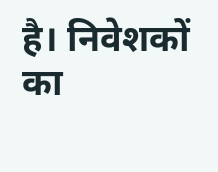है। निवेशकों का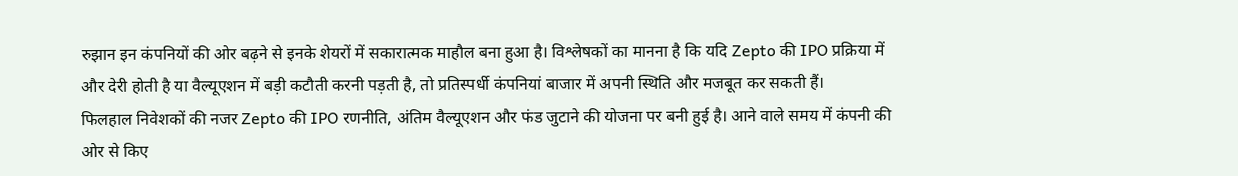रुझान इन कंपनियों की ओर बढ़ने से इनके शेयरों में सकारात्मक माहौल बना हुआ है। विश्लेषकों का मानना है कि यदि Zepto की IPO प्रक्रिया में और देरी होती है या वैल्यूएशन में बड़ी कटौती करनी पड़ती है, तो प्रतिस्पर्धी कंपनियां बाजार में अपनी स्थिति और मजबूत कर सकती हैं।
फिलहाल निवेशकों की नजर Zepto की IPO रणनीति, अंतिम वैल्यूएशन और फंड जुटाने की योजना पर बनी हुई है। आने वाले समय में कंपनी की ओर से किए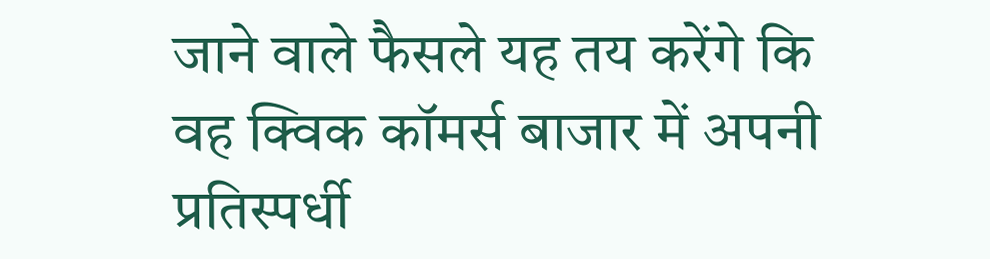जाने वाले फैसले यह तय करेंगे कि वह क्विक कॉमर्स बाजार में अपनी प्रतिस्पर्धी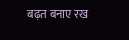बढ़त बनाए रख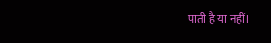पाती है या नहीं।